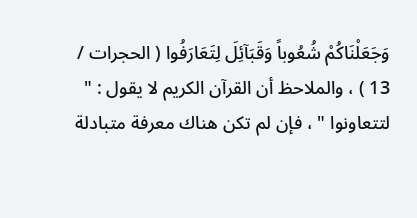وَجَعَلْنَاكُمْ شُعُوباً وَقَبَآئِلَ لِتَعَارَفُوا ( الحجرات / 13 ) ، والملاحظ أن القرآن الكريم لا يقول : " لتتعاونوا " ، فإن لم تكن هناك معرفة متبادلة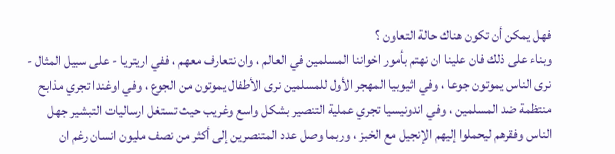فهل يمكن أن تكون هناك حالة التعاون ؟
وبناء على ذلك فان علينا ان نهتم بأمور اخواننا المسلمين في العالم ، وان نتعارف معهم ، ففي اريتريا - على سبيل المثال - نرى الناس يموتون جوعا ، وفي اثيوبيا المهجر الأول للمسلمين نرى الأطفال يموتون من الجوع ، وفي اوغندا تجري مذابح منتظمة ضد المسلمين ، وفي اندونيسيا تجري عملية التنصير بشكل واسع وغريب حيث تستغل ارساليات التبشير جهل الناس وفقرهم ليحملوا إليهم الإنجيل مع الخبز ، وربما وصل عدد المتنصرين إلى أكثر من نصف مليون انسان رغم ان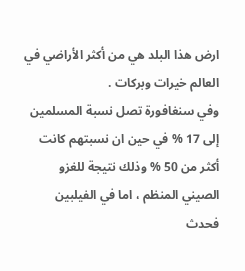ارض هذا البلد هي من أكثر الأراضي في العالم خيرات وبركات .
وفي سنغافورة تصل نسبة المسلمين إلى 17 % في حين ان نسبتهم كانت أكثر من 50 % وذلك نتيجة للغزو الصيني المنظم ، اما في الفيلبين فحدث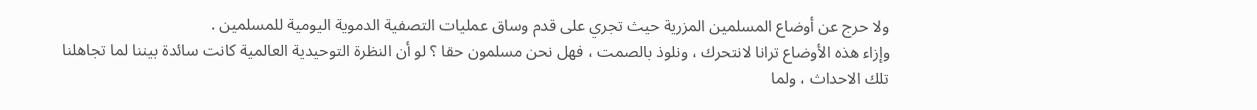ولا حرج عن أوضاع المسلمين المزرية حيث تجري على قدم وساق عمليات التصفية الدموية اليومية للمسلمين .
وإزاء هذه الأوضاع ترانا لانتحرك ، ونلوذ بالصمت ، فهل نحن مسلمون حقا ؟ لو أن النظرة التوحيدية العالمية كانت سائدة بيننا لما تجاهلنا تلك الاحداث ، ولما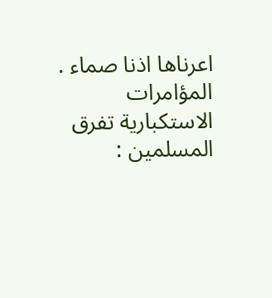اعرناها اذنا صماء .
المؤامرات الاستكبارية تفرق المسلمين :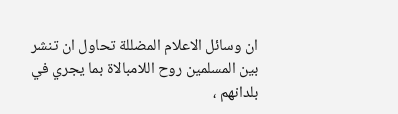ان وسائل الاعلام المضللة تحاول ان تنشر بين المسلمين روح اللامبالاة بما يجري في بلدانهم ،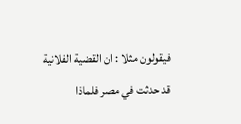فيقولون مثلا : ان القضية الفلانية قد حدثت في مصر فلماذا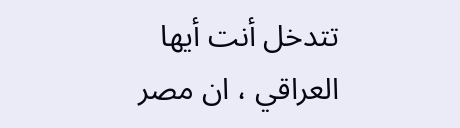تتدخل أنت أيها العراقي ، ان مصر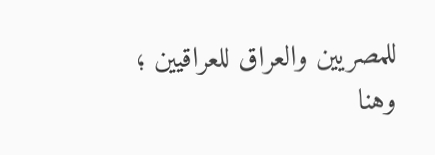للمصريين والعراق للعراقيين ؛ وهنا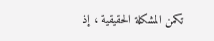تكمن المشكلة الحقيقية ، إذ